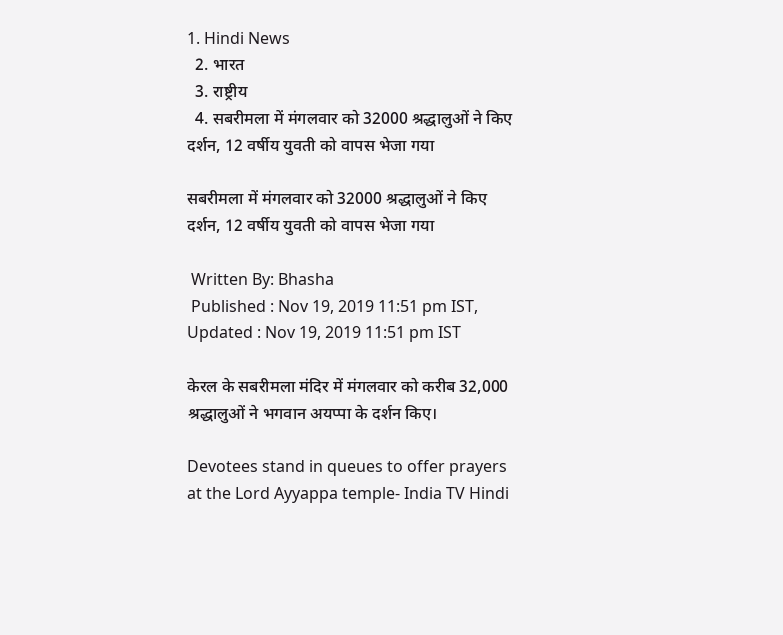1. Hindi News
  2. भारत
  3. राष्ट्रीय
  4. सबरीमला में मंगलवार को 32000 श्रद्धालुओं ने किए दर्शन, 12 वर्षीय युवती को वापस भेजा गया

सबरीमला में मंगलवार को 32000 श्रद्धालुओं ने किए दर्शन, 12 वर्षीय युवती को वापस भेजा गया

 Written By: Bhasha
 Published : Nov 19, 2019 11:51 pm IST,  Updated : Nov 19, 2019 11:51 pm IST

केरल के सबरीमला मंदिर में मंगलवार को करीब 32,000 श्रद्धालुओं ने भगवान अयप्पा के दर्शन किए।

Devotees stand in queues to offer prayers at the Lord Ayyappa temple- India TV Hindi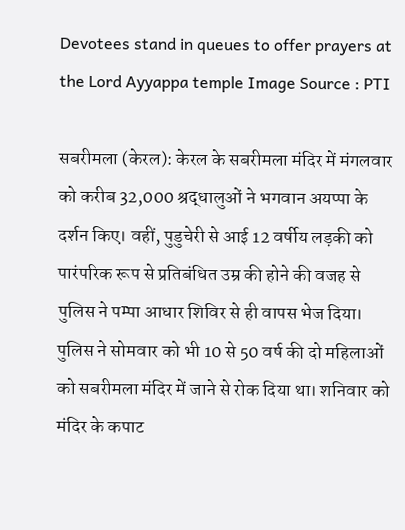Devotees stand in queues to offer prayers at the Lord Ayyappa temple Image Source : PTI

सबरीमला (केरल): केरल के सबरीमला मंदिर में मंगलवार को करीब 32,000 श्रद्धालुओं ने भगवान अयप्पा के दर्शन किए। वहीं, पुडुचेरी से आई 12 वर्षीय लड़की को पारंपरिक रूप से प्रतिबंधित उम्र की होने की वजह से पुलिस ने पम्पा आधार शिविर से ही वापस भेज दिया। पुलिस ने सोमवार को भी 10 से 50 वर्ष की दो महिलाओं को सबरीमला मंदिर में जाने से रोक दिया था। शनिवार को मंदिर के कपाट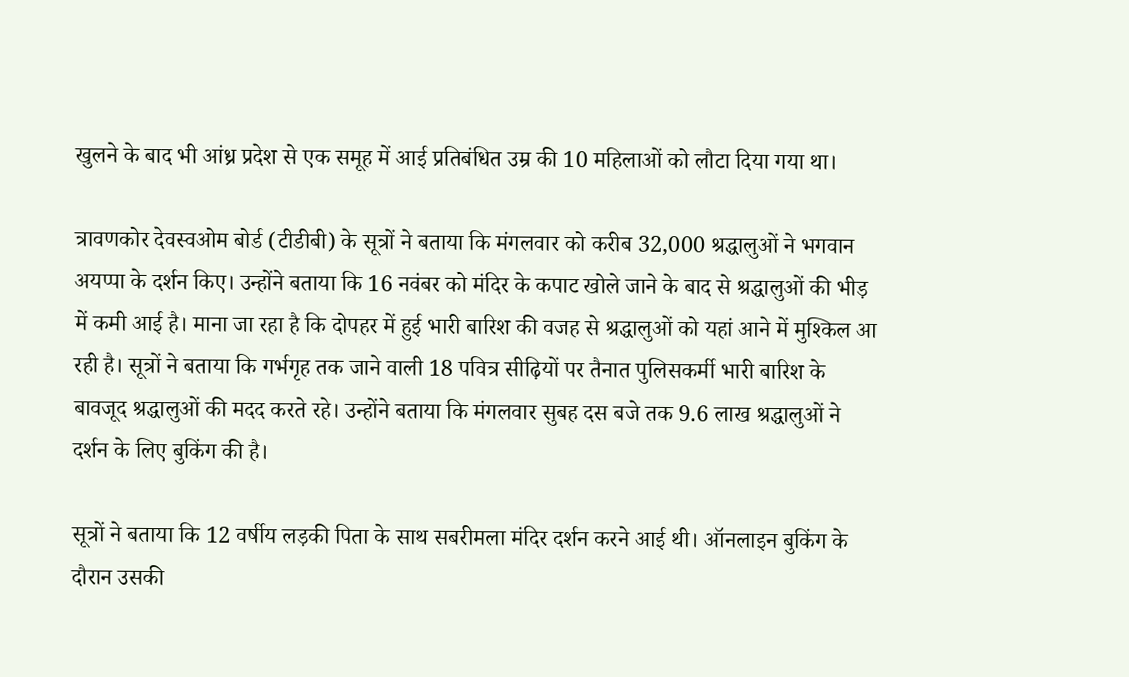खुलने के बाद भी आंध्र प्रदेश से एक समूह में आई प्रतिबंधित उम्र की 10 महिलाओं को लौटा दिया गया था।

त्रावणकोर देवस्वओम बोर्ड (टीडीबी) के सूत्रों ने बताया कि मंगलवार को करीब 32,000 श्रद्धालुओं ने भगवान अयप्पा के दर्शन किए। उन्होंने बताया कि 16 नवंबर को मंदिर के कपाट खोले जाने के बाद से श्रद्धालुओं की भीड़ में कमी आई है। माना जा रहा है कि दोपहर में हुई भारी बारिश की वजह से श्रद्धालुओं को यहां आने में मुश्किल आ रही है। सूत्रों ने बताया कि गर्भगृह तक जाने वाली 18 पवित्र सीढ़ियों पर तैनात पुलिसकर्मी भारी बारिश के बावजूद श्रद्धालुओं की मदद करते रहे। उन्होंने बताया कि मंगलवार सुबह दस बजे तक 9.6 लाख श्रद्धालुओं ने दर्शन के लिए बुकिंग की है।

सूत्रों ने बताया कि 12 वर्षीय लड़की पिता के साथ सबरीमला मंदिर दर्शन करने आई थी। ऑनलाइन बुकिंग के दौरान उसकी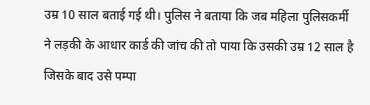उम्र 10 साल बताई गई थी। पुलिस ने बताया कि जब महिला पुलिसकर्मी ने लड़की के आधार कार्ड की जांच की तो पाया कि उसकी उम्र 12 साल है जिसके बाद उसे पम्पा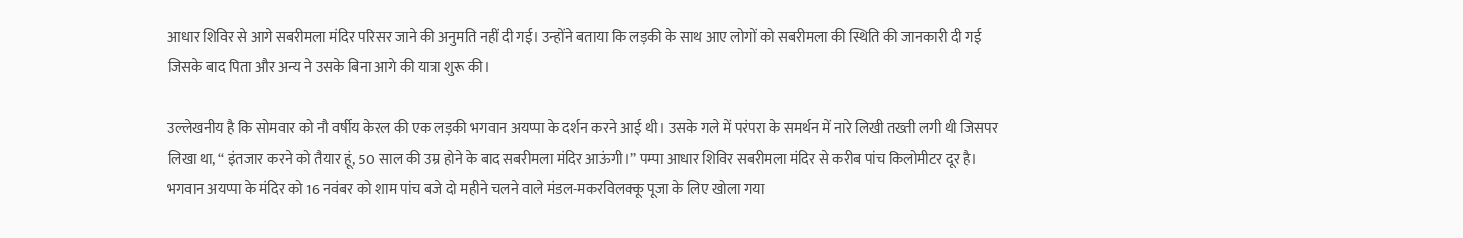आधार शिविर से आगे सबरीमला मंदिर परिसर जाने की अनुमति नहीं दी गई। उन्होंने बताया कि लड़की के साथ आए लोगों को सबरीमला की स्थिति की जानकारी दी गई जिसके बाद पिता और अन्य ने उसके बिना आगे की यात्रा शुरू की।

उल्लेखनीय है कि सोमवार को नौ वर्षीय केरल की एक लड़की भगवान अयप्पा के दर्शन करने आई थी। उसके गले में परंपरा के समर्थन में नारे लिखी तख्ती लगी थी जिसपर लिखा था, ‘‘ इंतजार करने को तैयार हूं, 50 साल की उम्र होने के बाद सबरीमला मंदिर आऊंगी।’’ पम्पा आधार शिविर सबरीमला मंदिर से करीब पांच किलोमीटर दूर है। भगवान अयप्पा के मंदिर को 16 नवंबर को शाम पांच बजे दो महीने चलने वाले मंडल-मकरविलक्कू पूजा के लिए खोला गया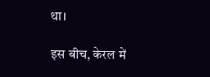था।

इस बीच, केरल में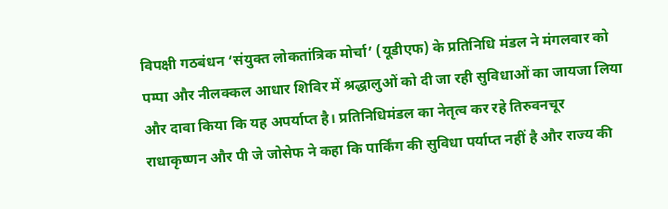विपक्षी गठबंधन ‘संयुक्त लोकतांत्रिक मोर्चा’ (यूडीएफ) के प्रतिनिधि मंडल ने मंगलवार को पम्पा और नीलक्कल आधार शिविर में श्रद्धालुओं को दी जा रही सुविधाओं का जायजा लिया और दावा किया कि यह अपर्याप्त है। प्रतिनिधिमंडल का नेतृत्व कर रहे तिरुवनचूर राधाकृष्णन और पी जे जोसेफ ने कहा कि पार्किंग की सुविधा पर्याप्त नहीं है और राज्य की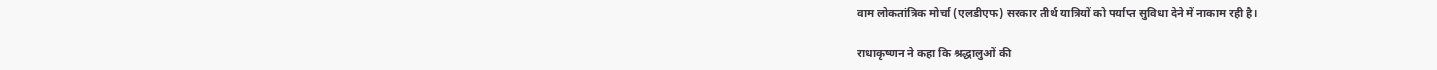वाम लोकतांत्रिक मोर्चा (एलडीएफ) सरकार तीर्थ यात्रियों को पर्याप्त सुविधा देने में नाकाम रही है।

राधाकृष्णन ने कहा कि श्रद्धालुओं की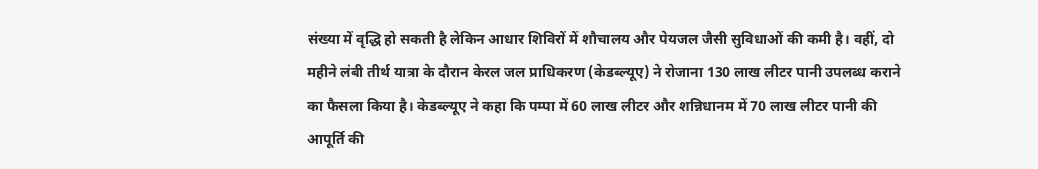संख्या में वृद्धि हो सकती है लेकिन आधार शिविरों में शौचालय और पेयजल जैसी सुविधाओं की कमी है। वहीं, दो महीने लंबी तीर्थ यात्रा के दौरान केरल जल प्राधिकरण (केडब्ल्यूए) ने रोजाना 130 लाख लीटर पानी उपलब्ध कराने का फैसला किया है। केडब्ल्यूए ने कहा कि पम्पा में 60 लाख लीटर और शन्निधानम में 70 लाख लीटर पानी की आपूर्ति की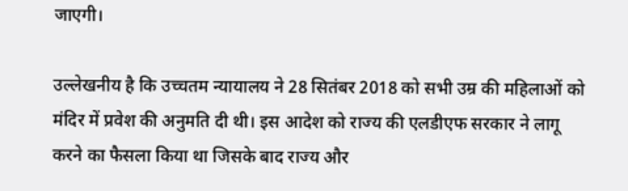जाएगी।

उल्लेखनीय है कि उच्चतम न्यायालय ने 28 सितंबर 2018 को सभी उम्र की महिलाओं को मंदिर में प्रवेश की अनुमति दी थी। इस आदेश को राज्य की एलडीएफ सरकार ने लागू करने का फैसला किया था जिसके बाद राज्य और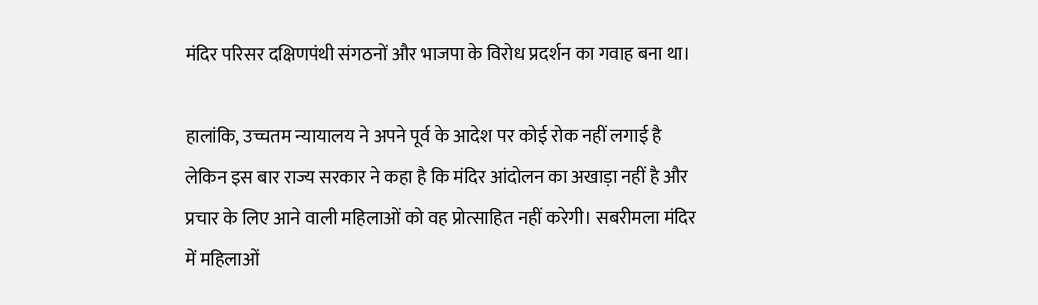मंदिर परिसर दक्षिणपंथी संगठनों और भाजपा के विरोध प्रदर्शन का गवाह बना था।

हालांकि, उच्चतम न्यायालय ने अपने पूर्व के आदेश पर कोई रोक नहीं लगाई है लेकिन इस बार राज्य सरकार ने कहा है कि मंदिर आंदोलन का अखाड़ा नहीं है और प्रचार के लिए आने वाली महिलाओं को वह प्रोत्साहित नहीं करेगी। सबरीमला मंदिर में महिलाओं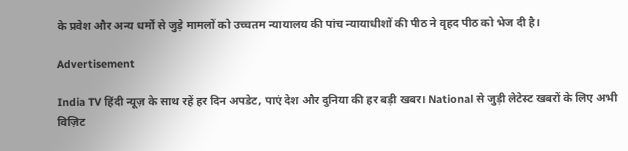के प्रवेश और अन्य धर्मों से जुड़े मामलों को उच्चतम न्यायालय की पांच न्यायाधीशों की पीठ ने वृहद पीठ को भेज दी है।

Advertisement

India TV हिंदी न्यूज़ के साथ रहें हर दिन अपडेट, पाएं देश और दुनिया की हर बड़ी खबर। National से जुड़ी लेटेस्ट खबरों के लिए अभी विज़िट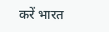करें भारत